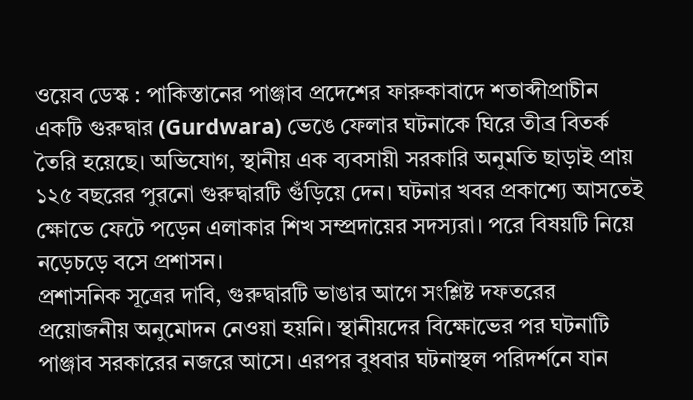ওয়েব ডেস্ক : পাকিস্তানের পাঞ্জাব প্রদেশের ফারুকাবাদে শতাব্দীপ্রাচীন একটি গুরুদ্বার (Gurdwara) ভেঙে ফেলার ঘটনাকে ঘিরে তীব্র বিতর্ক তৈরি হয়েছে। অভিযোগ, স্থানীয় এক ব্যবসায়ী সরকারি অনুমতি ছাড়াই প্রায় ১২৫ বছরের পুরনো গুরুদ্বারটি গুঁড়িয়ে দেন। ঘটনার খবর প্রকাশ্যে আসতেই ক্ষোভে ফেটে পড়েন এলাকার শিখ সম্প্রদায়ের সদস্যরা। পরে বিষয়টি নিয়ে নড়েচড়ে বসে প্রশাসন।
প্রশাসনিক সূত্রের দাবি, গুরুদ্বারটি ভাঙার আগে সংশ্লিষ্ট দফতরের প্রয়োজনীয় অনুমোদন নেওয়া হয়নি। স্থানীয়দের বিক্ষোভের পর ঘটনাটি পাঞ্জাব সরকারের নজরে আসে। এরপর বুধবার ঘটনাস্থল পরিদর্শনে যান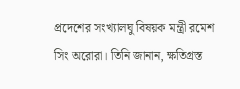প্রদেশের সংখ্যালঘু বিষয়ক মন্ত্রী রমেশ সিং অরোরা। তিনি জানান, ক্ষতিগ্রস্ত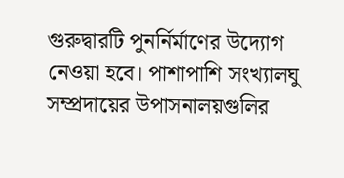গুরুদ্বারটি পুনর্নির্মাণের উদ্যোগ নেওয়া হবে। পাশাপাশি সংখ্যালঘু সম্প্রদায়ের উপাসনালয়গুলির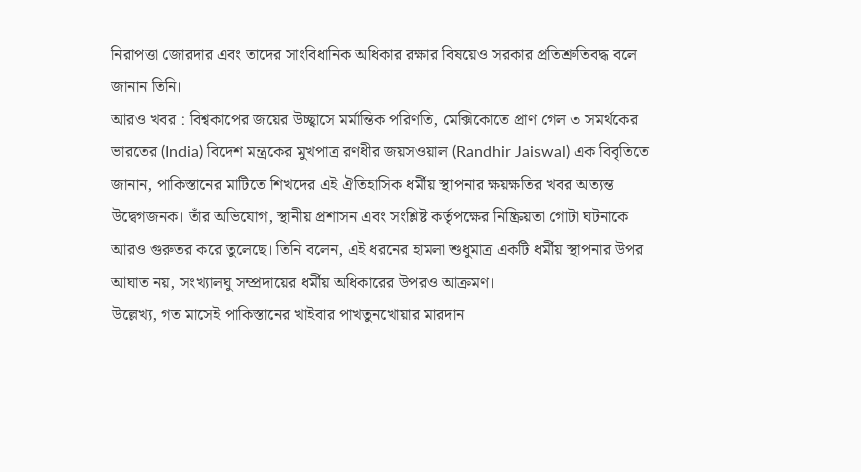নিরাপত্তা জোরদার এবং তাদের সাংবিধানিক অধিকার রক্ষার বিষয়েও সরকার প্রতিশ্রুতিবদ্ধ বলে জানান তিনি।
আরও খবর : বিশ্বকাপের জয়ের উচ্ছ্বাসে মর্মান্তিক পরিণতি, মেক্সিকোতে প্রাণ গেল ৩ সমর্থকের
ভারতের (India) বিদেশ মন্ত্রকের মুখপাত্র রণধীর জয়সওয়াল (Randhir Jaiswal) এক বিবৃতিতে জানান, পাকিস্তানের মাটিতে শিখদের এই ঐতিহাসিক ধর্মীয় স্থাপনার ক্ষয়ক্ষতির খবর অত্যন্ত উদ্বেগজনক। তাঁর অভিযোগ, স্থানীয় প্রশাসন এবং সংশ্লিষ্ট কর্তৃপক্ষের নিষ্ক্রিয়তা গোটা ঘটনাকে আরও গুরুতর করে তুলেছে। তিনি বলেন, এই ধরনের হামলা শুধুমাত্র একটি ধর্মীয় স্থাপনার উপর আঘাত নয়, সংখ্যালঘু সম্প্রদায়ের ধর্মীয় অধিকারের উপরও আক্রমণ।
উল্লেখ্য, গত মাসেই পাকিস্তানের খাইবার পাখতুনখোয়ার মারদান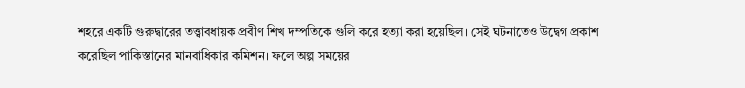শহরে একটি গুরুদ্বারের তত্ত্বাবধায়ক প্রবীণ শিখ দম্পতিকে গুলি করে হত্যা করা হয়েছিল। সেই ঘটনাতেও উদ্বেগ প্রকাশ করেছিল পাকিস্তানের মানবাধিকার কমিশন। ফলে অল্প সময়ের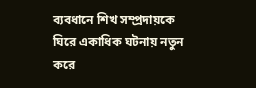ব্যবধানে শিখ সম্প্রদায়কে ঘিরে একাধিক ঘটনায় নতুন করে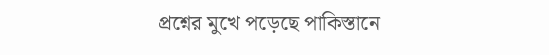প্রশ্নের মুখে পড়েছে পাকিস্তানে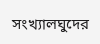সংখ্যালঘুদের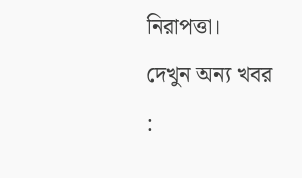নিরাপত্তা।
দেখুন অন্য খবর :